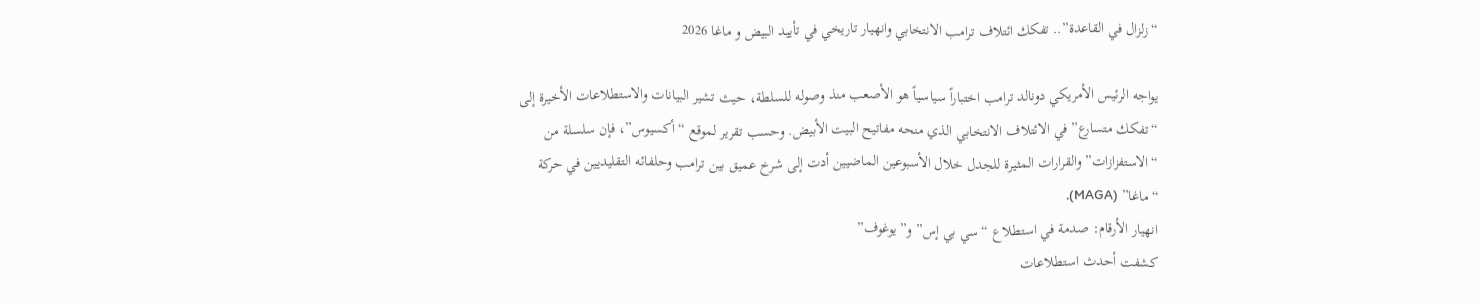“زلزال في القاعدة”.. تفكك ائتلاف ترامب الانتخابي وانهيار تاريخي في تأييد البيض و ماغا 2026

يواجه الرئيس الأمريكي دونالد ترامب اختباراً سياسياً هو الأصعب منذ وصوله للسلطة، حيث تشير البيانات والاستطلاعات الأخيرة إلى “تفكك متسارع” في الائتلاف الانتخابي الذي منحه مفاتيح البيت الأبيض. وحسب تقرير لموقع “أكسيوس”، فإن سلسلة من “الاستفزازات” والقرارات المثيرة للجدل خلال الأسبوعين الماضيين أدت إلى شرخ عميق بين ترامب وحلفائه التقليديين في حركة “ماغا” (MAGA).
انهيار الأرقام: صدمة في استطلاع “سي بي إس” و”يوغوف”
كشفت أحدث استطلاعات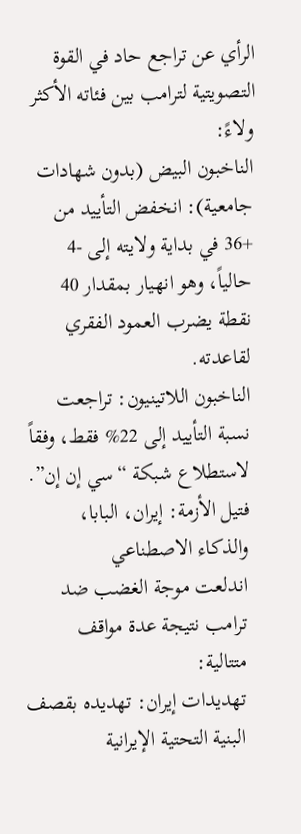الرأي عن تراجع حاد في القوة التصويتية لترامب بين فئاته الأكثر ولاءً:
الناخبون البيض (بدون شهادات جامعية): انخفض التأييد من +36 في بداية ولايته إلى -4 حالياً، وهو انهيار بمقدار 40 نقطة يضرب العمود الفقري لقاعدته.
الناخبون اللاتينيون: تراجعت نسبة التأييد إلى 22% فقط، وفقاً لاستطلاع شبكة “سي إن إن”.
فتيل الأزمة: إيران، البابا، والذكاء الاصطناعي
اندلعت موجة الغضب ضد ترامب نتيجة عدة مواقف متتالية:
تهديدات إيران: تهديده بقصف البنية التحتية الإيرانية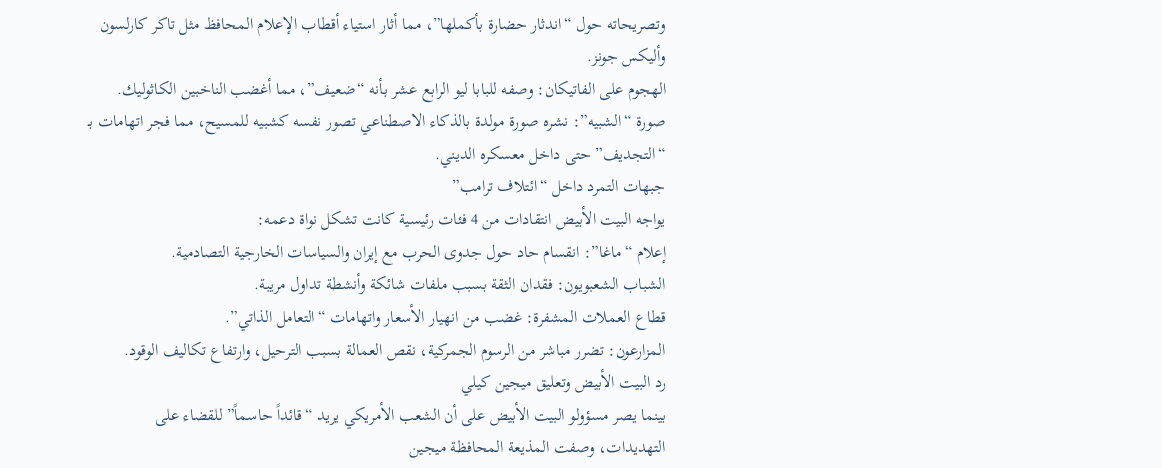وتصريحاته حول “اندثار حضارة بأكملها”، مما أثار استياء أقطاب الإعلام المحافظ مثل تاكر كارلسون وأليكس جونز.
الهجوم على الفاتيكان: وصفه للبابا ليو الرابع عشر بأنه “ضعيف”، مما أغضب الناخبين الكاثوليك.
صورة “الشبيه”: نشره صورة مولدة بالذكاء الاصطناعي تصور نفسه كشبيه للمسيح، مما فجر اتهامات بـ “التجديف” حتى داخل معسكره الديني.
جبهات التمرد داخل “ائتلاف ترامب”
يواجه البيت الأبيض انتقادات من 4 فئات رئيسية كانت تشكل نواة دعمه:
إعلام “ماغا”: انقسام حاد حول جدوى الحرب مع إيران والسياسات الخارجية التصادمية.
الشباب الشعبويون: فقدان الثقة بسبب ملفات شائكة وأنشطة تداول مريبة.
قطاع العملات المشفرة: غضب من انهيار الأسعار واتهامات “التعامل الذاتي”.
المزارعون: تضرر مباشر من الرسوم الجمركية، نقص العمالة بسبب الترحيل، وارتفاع تكاليف الوقود.
رد البيت الأبيض وتعليق ميجين كيلي
بينما يصر مسؤولو البيت الأبيض على أن الشعب الأمريكي يريد “قائداً حاسماً” للقضاء على التهديدات، وصفت المذيعة المحافظة ميجين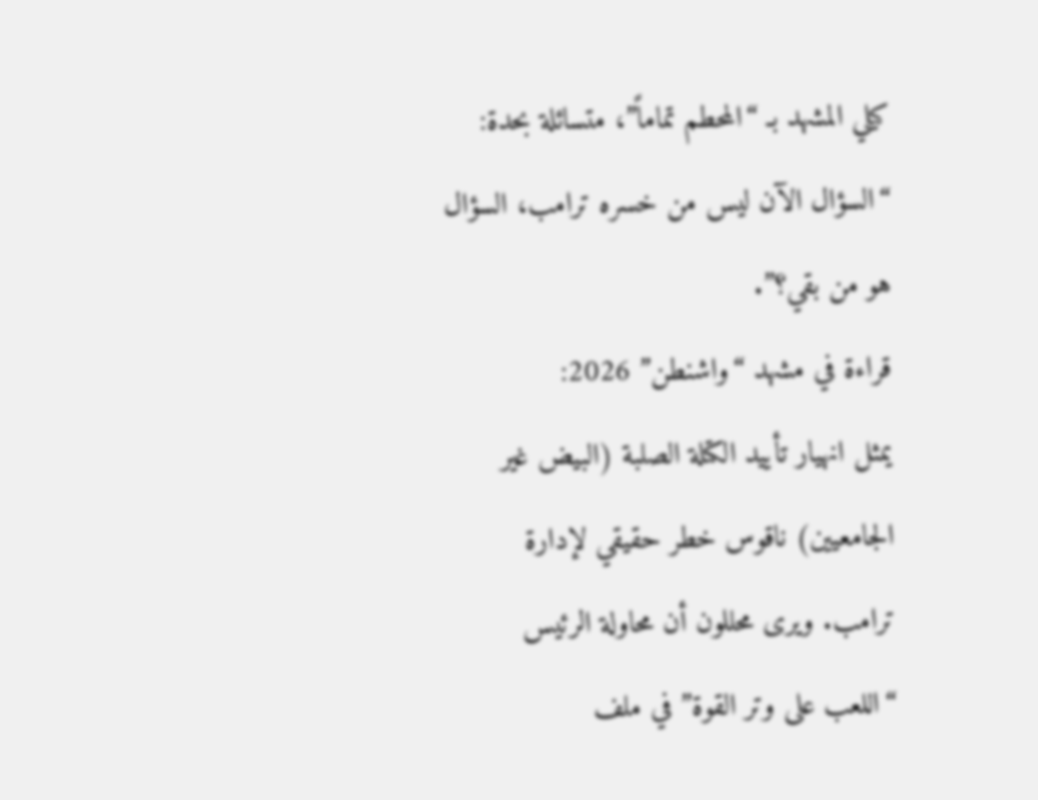كيلي المشهد بـ “المحطم تماماً”، متسائلة بحدة: “السؤال الآن ليس من خسره ترامب، السؤال هو من بقي؟”.
قراءة في مشهد “واشنطن” 2026:
يمثل انهيار تأييد الكتلة الصلبة (البيض غير الجامعيين) ناقوس خطر حقيقي لإدارة ترامب. ويرى محللون أن محاولة الرئيس “اللعب على وتر القوة” في ملف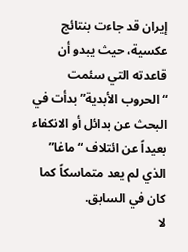إيران قد جاءت بنتائج عكسية، حيث يبدو أن قاعدته التي سئمت “الحروب الأبدية” بدأت في البحث عن بدائل أو الانكفاء بعيداً عن ائتلاف “ماغا” الذي لم يعد متماسكاً كما كان في السابق.
لا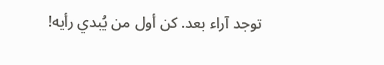توجد آراء بعد. كن أول من يُبدي رأيه!